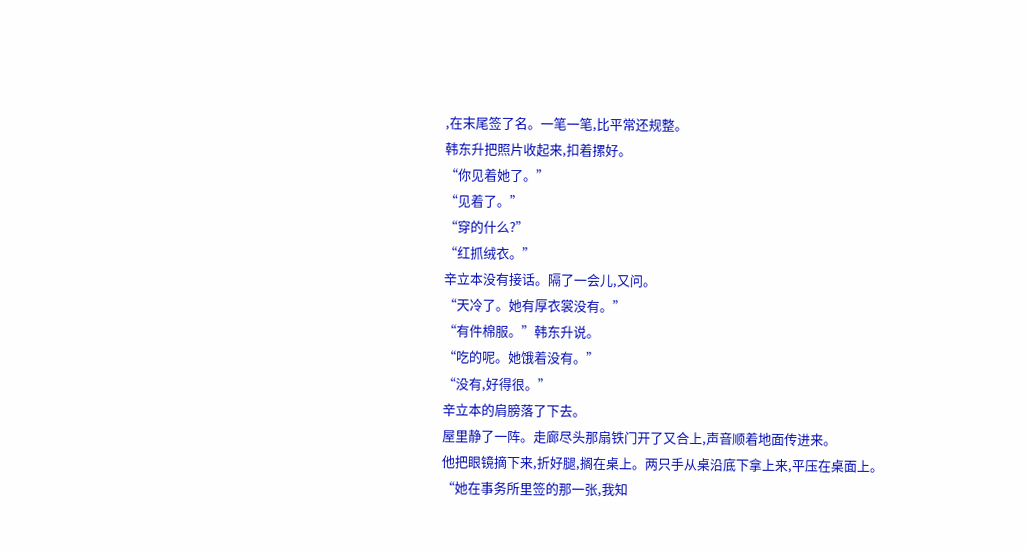,在末尾签了名。一笔一笔,比平常还规整。
韩东升把照片收起来,扣着摞好。
“你见着她了。”
“见着了。”
“穿的什么?”
“红抓绒衣。”
辛立本没有接话。隔了一会儿,又问。
“天冷了。她有厚衣裳没有。”
“有件棉服。”韩东升说。
“吃的呢。她饿着没有。”
“没有,好得很。”
辛立本的肩膀落了下去。
屋里静了一阵。走廊尽头那扇铁门开了又合上,声音顺着地面传进来。
他把眼镜摘下来,折好腿,搁在桌上。两只手从桌沿底下拿上来,平压在桌面上。
“她在事务所里签的那一张,我知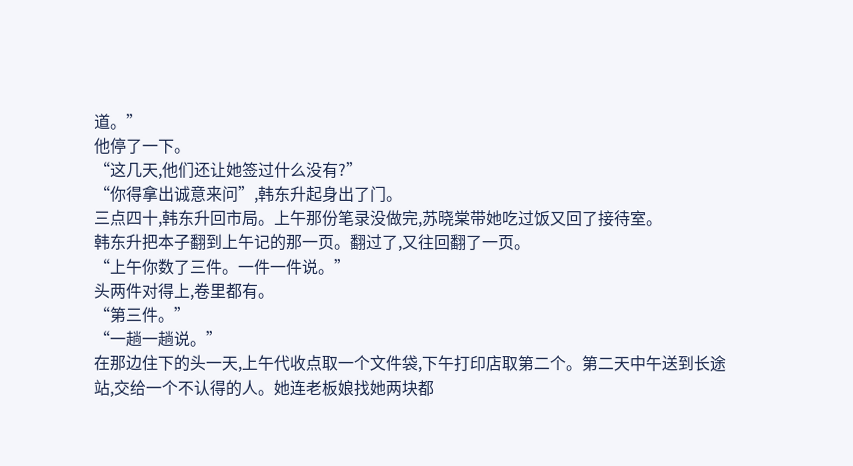道。”
他停了一下。
“这几天,他们还让她签过什么没有?”
“你得拿出诚意来问”,韩东升起身出了门。
三点四十,韩东升回市局。上午那份笔录没做完,苏晓棠带她吃过饭又回了接待室。
韩东升把本子翻到上午记的那一页。翻过了,又往回翻了一页。
“上午你数了三件。一件一件说。”
头两件对得上,卷里都有。
“第三件。”
“一趟一趟说。”
在那边住下的头一天,上午代收点取一个文件袋,下午打印店取第二个。第二天中午送到长途站,交给一个不认得的人。她连老板娘找她两块都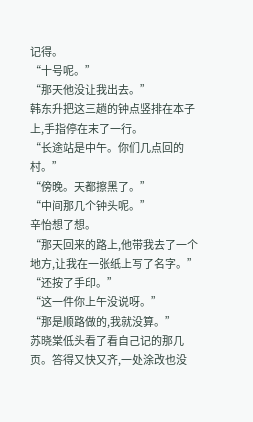记得。
“十号呢。”
“那天他没让我出去。”
韩东升把这三趟的钟点竖排在本子上,手指停在末了一行。
“长途站是中午。你们几点回的村。”
“傍晚。天都擦黑了。”
“中间那几个钟头呢。”
辛怡想了想。
“那天回来的路上,他带我去了一个地方,让我在一张纸上写了名字。”
“还按了手印。”
“这一件你上午没说呀。”
“那是顺路做的,我就没算。”
苏晓棠低头看了看自己记的那几页。答得又快又齐,一处涂改也没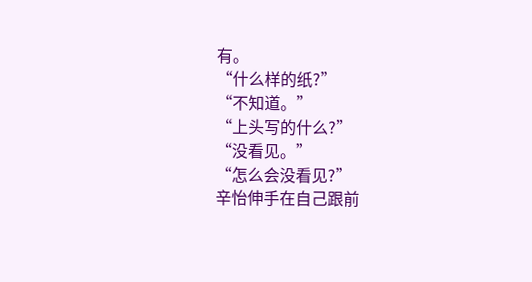有。
“什么样的纸?”
“不知道。”
“上头写的什么?”
“没看见。”
“怎么会没看见?”
辛怡伸手在自己跟前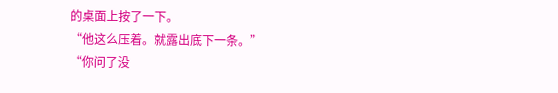的桌面上按了一下。
“他这么压着。就露出底下一条。”
“你问了没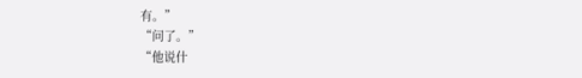有。”
“问了。”
“他说什